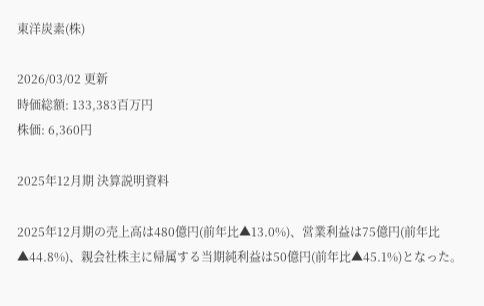東洋炭素(株)

2026/03/02 更新
時価総額: 133,383百万円
株価: 6,360円

2025年12月期 決算説明資料

2025年12月期の売上高は480億円(前年比▲13.0%)、営業利益は75億円(前年比▲44.8%)、親会社株主に帰属する当期純利益は50億円(前年比▲45.1%)となった。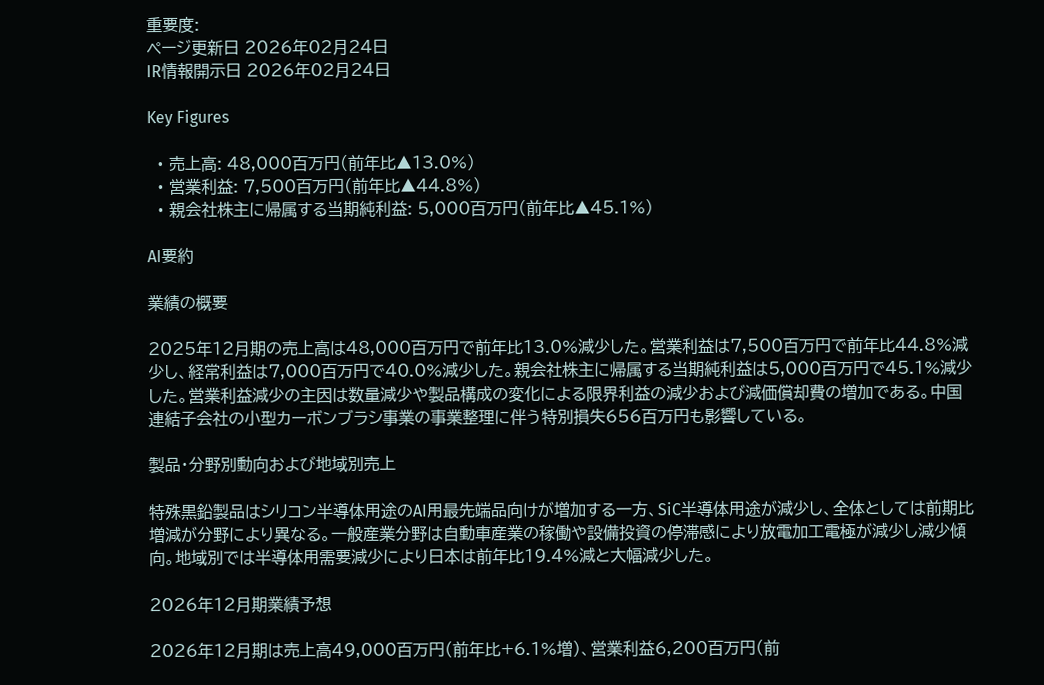重要度:
ページ更新日 2026年02月24日
IR情報開示日 2026年02月24日

Key Figures

  • 売上高: 48,000百万円(前年比▲13.0%)
  • 営業利益: 7,500百万円(前年比▲44.8%)
  • 親会社株主に帰属する当期純利益: 5,000百万円(前年比▲45.1%)

AI要約

業績の概要

2025年12月期の売上高は48,000百万円で前年比13.0%減少した。営業利益は7,500百万円で前年比44.8%減少し、経常利益は7,000百万円で40.0%減少した。親会社株主に帰属する当期純利益は5,000百万円で45.1%減少した。営業利益減少の主因は数量減少や製品構成の変化による限界利益の減少および減価償却費の増加である。中国連結子会社の小型カーボンブラシ事業の事業整理に伴う特別損失656百万円も影響している。

製品・分野別動向および地域別売上

特殊黒鉛製品はシリコン半導体用途のAI用最先端品向けが増加する一方、SiC半導体用途が減少し、全体としては前期比増減が分野により異なる。一般産業分野は自動車産業の稼働や設備投資の停滞感により放電加工電極が減少し減少傾向。地域別では半導体用需要減少により日本は前年比19.4%減と大幅減少した。

2026年12月期業績予想

2026年12月期は売上高49,000百万円(前年比+6.1%増)、営業利益6,200百万円(前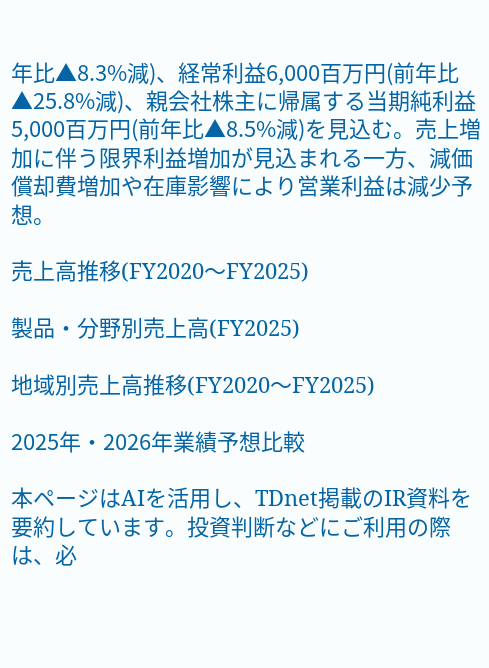年比▲8.3%減)、経常利益6,000百万円(前年比▲25.8%減)、親会社株主に帰属する当期純利益5,000百万円(前年比▲8.5%減)を見込む。売上増加に伴う限界利益増加が見込まれる一方、減価償却費増加や在庫影響により営業利益は減少予想。

売上高推移(FY2020〜FY2025)

製品・分野別売上高(FY2025)

地域別売上高推移(FY2020〜FY2025)

2025年・2026年業績予想比較

本ページはAIを活用し、TDnet掲載のIR資料を要約しています。投資判断などにご利用の際は、必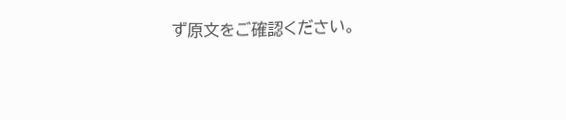ず原文をご確認ください。